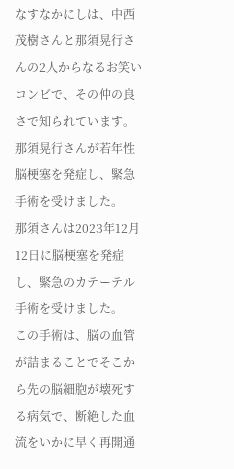なすなかにしは、中西茂樹さんと那須晃行さんの2人からなるお笑いコンビで、その仲の良さで知られています。
那須晃行さんが若年性脳梗塞を発症し、緊急手術を受けました。
那須さんは2023年12月12日に脳梗塞を発症し、緊急のカテーテル手術を受けました。
この手術は、脳の血管が詰まることでそこから先の脳細胞が壊死する病気で、断絶した血流をいかに早く再開通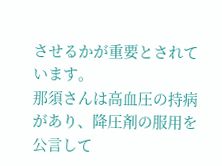させるかが重要とされています。
那須さんは高血圧の持病があり、降圧剤の服用を公言して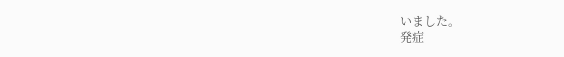いました。
発症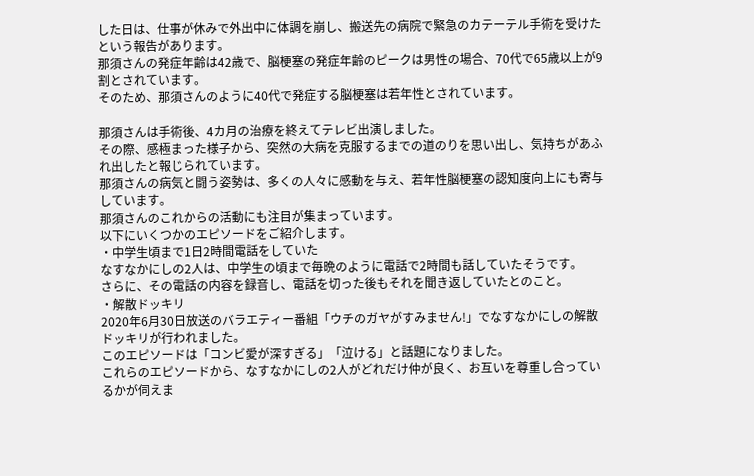した日は、仕事が休みで外出中に体調を崩し、搬送先の病院で緊急のカテーテル手術を受けたという報告があります。
那須さんの発症年齢は42歳で、脳梗塞の発症年齢のピークは男性の場合、70代で65歳以上が9割とされています。
そのため、那須さんのように40代で発症する脳梗塞は若年性とされています。

那須さんは手術後、4カ月の治療を終えてテレビ出演しました。
その際、感極まった様子から、突然の大病を克服するまでの道のりを思い出し、気持ちがあふれ出したと報じられています。
那須さんの病気と闘う姿勢は、多くの人々に感動を与え、若年性脳梗塞の認知度向上にも寄与しています。
那須さんのこれからの活動にも注目が集まっています。
以下にいくつかのエピソードをご紹介します。
・中学生頃まで1日2時間電話をしていた
なすなかにしの2人は、中学生の頃まで毎晩のように電話で2時間も話していたそうです。
さらに、その電話の内容を録音し、電話を切った後もそれを聞き返していたとのこと。
・解散ドッキリ
2020年6月30日放送のバラエティー番組「ウチのガヤがすみません!」でなすなかにしの解散ドッキリが行われました。
このエピソードは「コンビ愛が深すぎる」「泣ける」と話題になりました。
これらのエピソードから、なすなかにしの2人がどれだけ仲が良く、お互いを尊重し合っているかが伺えま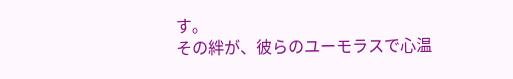す。
その絆が、彼らのユーモラスで心温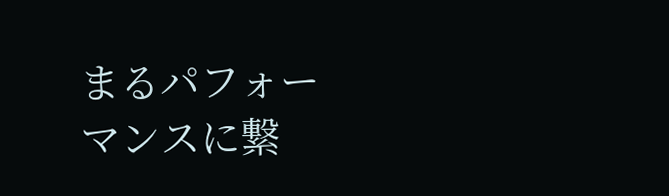まるパフォーマンスに繋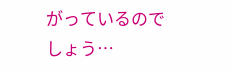がっているのでしょう…